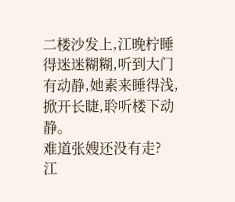二楼沙发上,江晚柠睡得迷迷糊糊,听到大门有动静,她素来睡得浅,掀开长睫,聆听楼下动静。
难道张嫂还没有走?
江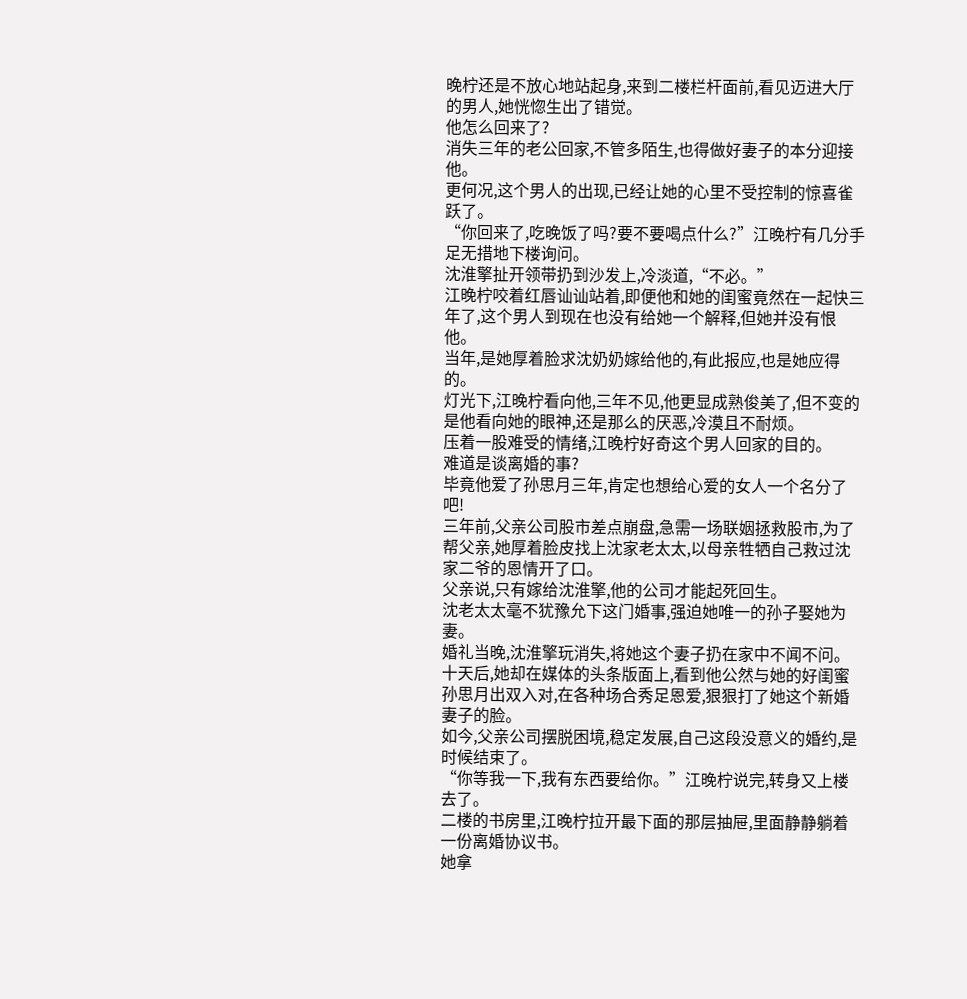晚柠还是不放心地站起身,来到二楼栏杆面前,看见迈进大厅的男人,她恍惚生出了错觉。
他怎么回来了?
消失三年的老公回家,不管多陌生,也得做好妻子的本分迎接他。
更何况,这个男人的出现,已经让她的心里不受控制的惊喜雀跃了。
“你回来了,吃晚饭了吗?要不要喝点什么?”江晚柠有几分手足无措地下楼询问。
沈淮擎扯开领带扔到沙发上,冷淡道,“不必。”
江晚柠咬着红唇讪讪站着,即便他和她的闺蜜竟然在一起快三年了,这个男人到现在也没有给她一个解释,但她并没有恨他。
当年,是她厚着脸求沈奶奶嫁给他的,有此报应,也是她应得的。
灯光下,江晚柠看向他,三年不见,他更显成熟俊美了,但不变的是他看向她的眼神,还是那么的厌恶,冷漠且不耐烦。
压着一股难受的情绪,江晚柠好奇这个男人回家的目的。
难道是谈离婚的事?
毕竟他爱了孙思月三年,肯定也想给心爱的女人一个名分了吧!
三年前,父亲公司股市差点崩盘,急需一场联姻拯救股市,为了帮父亲,她厚着脸皮找上沈家老太太,以母亲牲牺自己救过沈家二爷的恩情开了口。
父亲说,只有嫁给沈淮擎,他的公司才能起死回生。
沈老太太毫不犹豫允下这门婚事,强迫她唯一的孙子娶她为妻。
婚礼当晚,沈淮擎玩消失,将她这个妻子扔在家中不闻不问。
十天后,她却在媒体的头条版面上,看到他公然与她的好闺蜜孙思月出双入对,在各种场合秀足恩爱,狠狠打了她这个新婚妻子的脸。
如今,父亲公司摆脱困境,稳定发展,自己这段没意义的婚约,是时候结束了。
“你等我一下,我有东西要给你。”江晚柠说完,转身又上楼去了。
二楼的书房里,江晚柠拉开最下面的那层抽屉,里面静静躺着一份离婚协议书。
她拿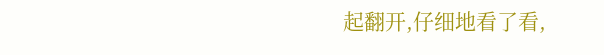起翻开,仔细地看了看,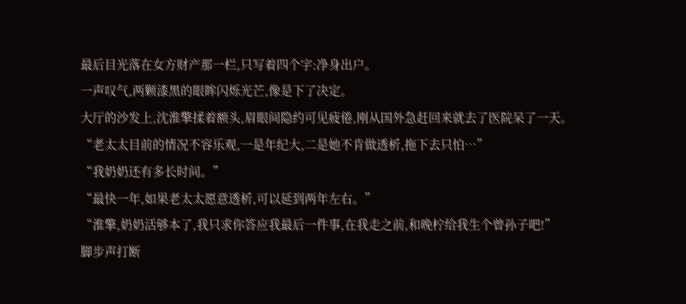最后目光落在女方财产那一栏,只写着四个字:净身出户。
一声叹气,两颗漆黑的眼眸闪烁光芒,像是下了决定。
大厅的沙发上,沈淮擎揉着额头,眉眼间隐约可见疲倦,刚从国外急赶回来就去了医院呆了一天。
“老太太目前的情况不容乐观,一是年纪大,二是她不肯做透析,拖下去只怕…”
“我奶奶还有多长时间。”
“最快一年,如果老太太愿意透析,可以延到两年左右。”
“淮擎,奶奶活够本了,我只求你答应我最后一件事,在我走之前,和晚柠给我生个曾孙子吧!”
脚步声打断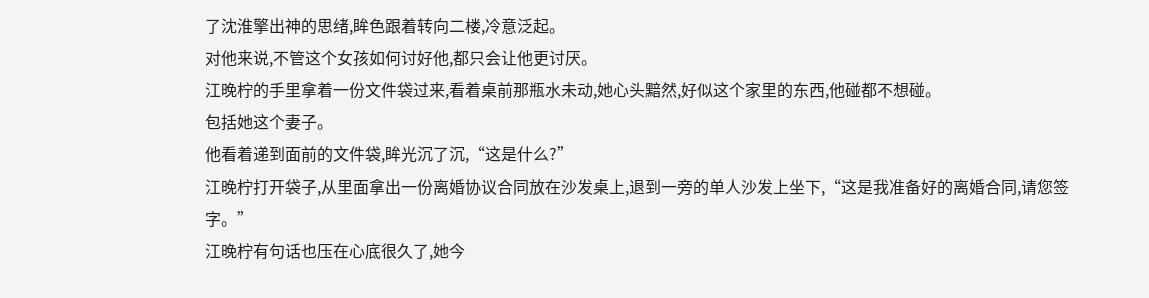了沈淮擎出神的思绪,眸色跟着转向二楼,冷意泛起。
对他来说,不管这个女孩如何讨好他,都只会让他更讨厌。
江晚柠的手里拿着一份文件袋过来,看着桌前那瓶水未动,她心头黯然,好似这个家里的东西,他碰都不想碰。
包括她这个妻子。
他看着递到面前的文件袋,眸光沉了沉,“这是什么?”
江晚柠打开袋子,从里面拿出一份离婚协议合同放在沙发桌上,退到一旁的单人沙发上坐下,“这是我准备好的离婚合同,请您签字。”
江晚柠有句话也压在心底很久了,她今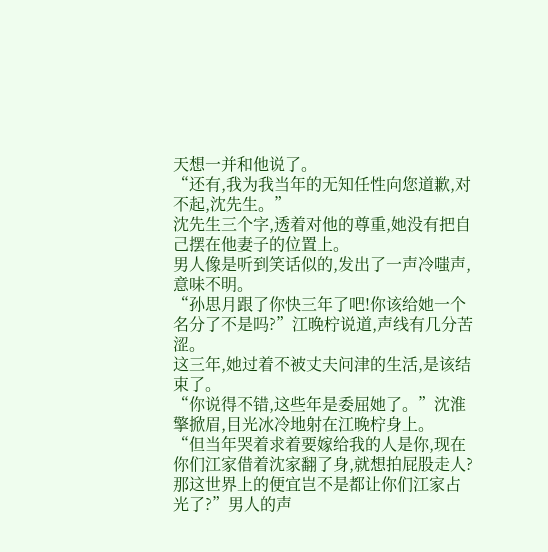天想一并和他说了。
“还有,我为我当年的无知任性向您道歉,对不起,沈先生。”
沈先生三个字,透着对他的尊重,她没有把自己摆在他妻子的位置上。
男人像是听到笑话似的,发出了一声冷嗤声,意味不明。
“孙思月跟了你快三年了吧!你该给她一个名分了不是吗?”江晚柠说道,声线有几分苦涩。
这三年,她过着不被丈夫问津的生活,是该结束了。
“你说得不错,这些年是委屈她了。”沈淮擎掀眉,目光冰冷地射在江晚柠身上。
“但当年哭着求着要嫁给我的人是你,现在你们江家借着沈家翻了身,就想拍屁股走人?那这世界上的便宜岂不是都让你们江家占光了?”男人的声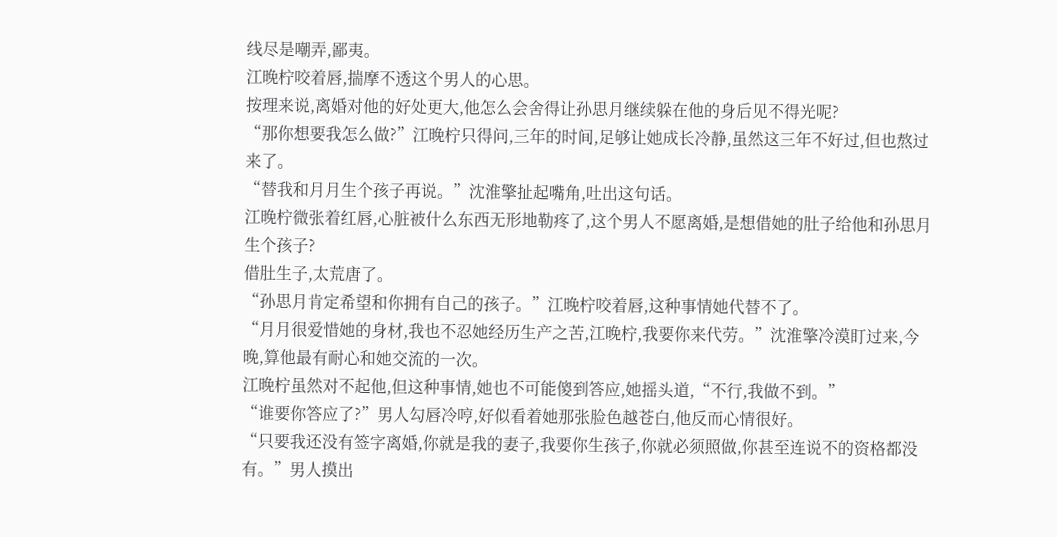线尽是嘲弄,鄙夷。
江晚柠咬着唇,揣摩不透这个男人的心思。
按理来说,离婚对他的好处更大,他怎么会舍得让孙思月继续躲在他的身后见不得光呢?
“那你想要我怎么做?”江晚柠只得问,三年的时间,足够让她成长冷静,虽然这三年不好过,但也熬过来了。
“替我和月月生个孩子再说。”沈淮擎扯起嘴角,吐出这句话。
江晚柠微张着红唇,心脏被什么东西无形地勒疼了,这个男人不愿离婚,是想借她的肚子给他和孙思月生个孩子?
借肚生子,太荒唐了。
“孙思月肯定希望和你拥有自己的孩子。”江晚柠咬着唇,这种事情她代替不了。
“月月很爱惜她的身材,我也不忍她经历生产之苦,江晚柠,我要你来代劳。”沈淮擎冷漠盯过来,今晚,算他最有耐心和她交流的一次。
江晚柠虽然对不起他,但这种事情,她也不可能傻到答应,她摇头道,“不行,我做不到。”
“谁要你答应了?”男人勾唇冷哼,好似看着她那张脸色越苍白,他反而心情很好。
“只要我还没有签字离婚,你就是我的妻子,我要你生孩子,你就必须照做,你甚至连说不的资格都没有。”男人摸出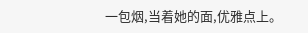一包烟,当着她的面,优雅点上。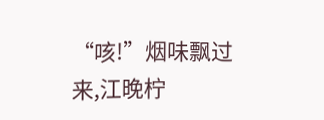“咳!”烟味飘过来,江晚柠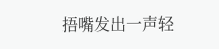捂嘴发出一声轻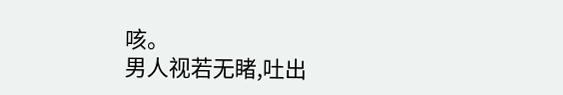咳。
男人视若无睹,吐出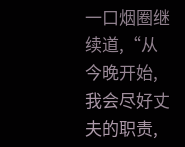一口烟圈继续道,“从今晚开始,我会尽好丈夫的职责,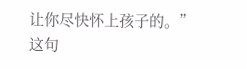让你尽快怀上孩子的。”
这句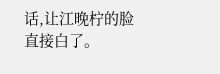话,让江晚柠的脸直接白了。